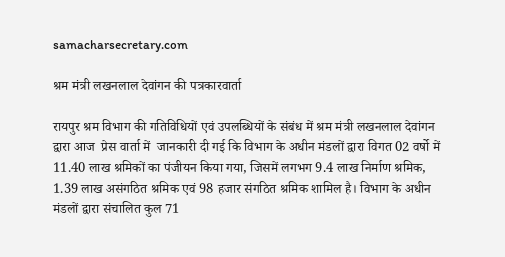samacharsecretary.com

श्रम मंत्री लखनलाल देवांगन की पत्रकारवार्ता

रायपुर श्रम विभाग की गतिविधियों एवं उपलब्धियों के संबंध में श्रम मंत्री लखनलाल देवांगन  द्वारा आज  प्रेस वार्ता में  जानकारी दी गई कि विभाग के अधीन मंडलों द्वारा विगत 02 वर्षो में 11.40 लाख श्रमिकों का पंजीयन किया गया, जिसमें लगभग 9.4 लाख निर्माण श्रमिक, 1.39 लाख असंगठित श्रमिक एवं 98 हजार संगठित श्रमिक शामिल है। विभाग के अधीन मंडलों द्वारा संचालित कुल 71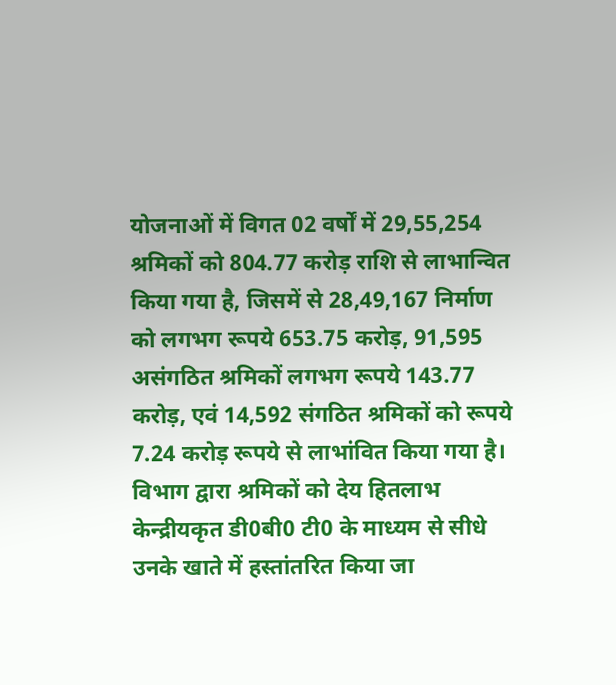योजनाओं में विगत 02 वर्षों में 29,55,254 श्रमिकों को 804.77 करोड़ राशि से लाभान्वित किया गया है, जिसमें से 28,49,167 निर्माण को लगभग रूपये 653.75 करोड़, 91,595 असंगठित श्रमिकों लगभग रूपये 143.77 करोड़, एवं 14,592 संगठित श्रमिकों को रूपये 7.24 करोड़ रूपये से लाभांवित किया गया है। विभाग द्वारा श्रमिकों को देय हितलाभ केन्द्रीयकृत डी0बी0 टी0 के माध्यम से सीधे उनके खाते में हस्तांतरित किया जा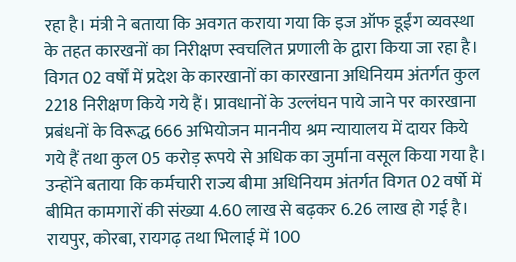रहा है। मंत्री ने बताया कि अवगत कराया गया कि इज ऑफ डूईंग व्यवस्था के तहत कारखनों का निरीक्षण स्वचलित प्रणाली के द्वारा किया जा रहा है। विगत 02 वर्षों में प्रदेश के कारखानों का कारखाना अधिनियम अंतर्गत कुल 2218 निरीक्षण किये गये हैं। प्रावधानों के उल्लंघन पाये जाने पर कारखाना प्रबंधनों के विरूद्ध 666 अभियोजन माननीय श्रम न्यायालय में दायर किये गये हैं तथा कुल 05 करोड़ रूपये से अधिक का जुर्माना वसूल किया गया है।          उन्होंने बताया कि कर्मचारी राज्य बीमा अधिनियम अंतर्गत विगत 02 वर्षो में बीमित कामगारों की संख्या 4.60 लाख से बढ़कर 6.26 लाख हो गई है। रायपुर, कोरबा, रायगढ़ तथा भिलाई में 100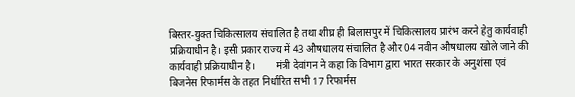बिस्तर-युक्त चिकित्सालय संचालित है तथा शीघ्र ही बिलासपुर में चिकित्सालय प्रारंभ करने हेतु कार्यवाही प्रक्रियाधीन है। इसी प्रकार राज्य में 43 औषधालय संचालित है और 04 नवीन औषधालय खोले जाने की कार्यवाही प्रक्रियाधीन है।        मंत्री देवांगन ने कहा कि विभाग द्वारा भारत सरकार के अनुशंसा एवं बिजनेस रिफार्मस के तहत निर्धारित सभी 17 रिफार्मस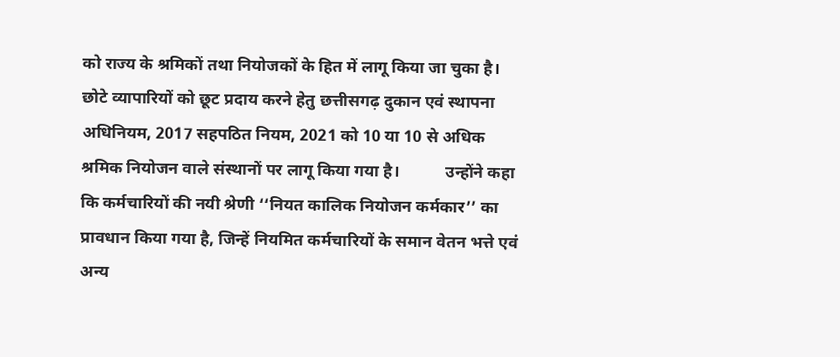को राज्य के श्रमिकों तथा नियोजकों के हित में लागू किया जा चुका है। छोटे व्यापारियों को छूट प्रदाय करने हेतु छत्तीसगढ़ दुकान एवं स्थापना अधिनियम, 2017 सहपठित नियम, 2021 को 10 या 10 से अधिक श्रमिक नियोजन वाले संस्थानों पर लागू किया गया है।           उन्होंने कहा कि कर्मचारियों की नयी श्रेणी ‘‘नियत कालिक नियोजन कर्मकार’’ का प्रावधान किया गया है, जिन्हें नियमित कर्मचारियों के समान वेतन भत्ते एवं अन्य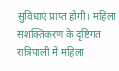सुविधाएं प्राप्त होगी। महिला सशक्तिकरण के दृष्टिगत रात्रिपाली में महिला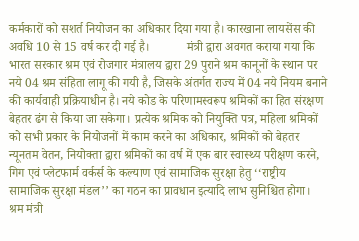कर्मकारों को सशर्त नियोजन का अधिकार दिया गया है। कारखाना लायसेंस की अवधि 10 से 15 वर्ष कर दी गई है।            मंत्री द्वारा अवगत कराया गया कि भारत सरकार श्रम एवं रोजगार मंत्रालय द्वारा 29 पुराने श्रम कानूनों के स्थान पर नये 04 श्रम संहिता लागू की गयी है, जिसके अंतर्गत राज्य में 04 नये नियम बनाने की कार्यवाही प्रक्रियाधीन है। नये कोड के परिणामस्वरूप श्रमिकों का हित संरक्षण बेहतर ढंग से किया जा सकेगा। प्रत्येक श्रमिक को नियुक्ति पत्र, महिला श्रमिकों को सभी प्रकार के नियोजनों में काम करने का अधिकार, श्रमिकों को बेहतर न्यूनतम वेतन, नियोक्ता द्वारा श्रमिकों का वर्ष में एक बार स्वास्थ्य परीक्षण करने, गिग एवं प्लेटफार्म वर्कर्स के कल्याण एवं सामाजिक सुरक्षा हेतु ‘‘राष्ट्रीय सामाजिक सुरक्षा मंडल’’ का गठन का प्रावधान इत्यादि लाभ सुनिश्चित होगा।                 श्रम मंत्री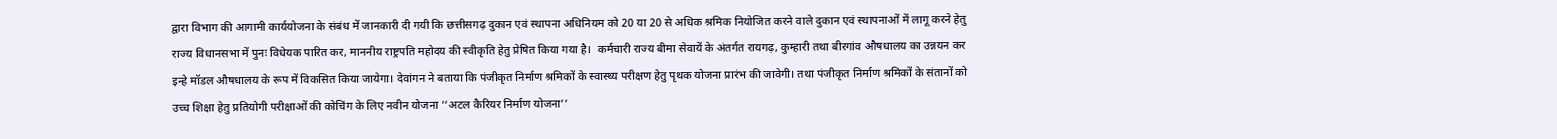द्वारा विभाग की आगामी कार्ययोजना के संबंध में जानकारी दी गयी कि छत्तीसगढ़ दुकान एवं स्थापना अधिनियम को 20 या 20 से अधिक श्रमिक नियोजित करने वाले दुकान एवं स्थापनाओं में लागू करने हेतु राज्य विधानसभा में पुनः विधेयक पारित कर, माननीय राष्ट्रपति महोदय की स्वीकृति हेतु प्रेषित किया गया है।  कर्मचारी राज्य बीमा सेवायें के अंतर्गत रायगढ़, कुम्हारी तथा बीरगांव औषधालय का उन्नयन कर इन्हे मॉडल औषधालय के रूप में विकसित किया जायेगा। देवांगन ने बताया कि पंजीकृत निर्माण श्रमिकों के स्वास्थ्य परीक्षण हेतु पृथक योजना प्रारंभ की जावेगी। तथा पंजीकृत निर्माण श्रमिकों के संतानों को उच्च शिक्षा हेतु प्रतियोगी परीक्षाओं की कोचिंग के लिए नवीन योजना ’’अटल कैरियर निर्माण योजना’’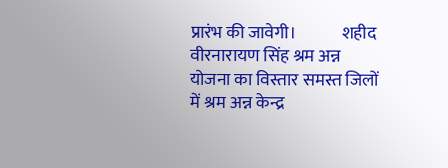प्रारंभ की जावेगी।             शहीद वीरनारायण सिंह श्रम अन्न योजना का विस्तार समस्त जिलों में श्रम अन्न केन्द्र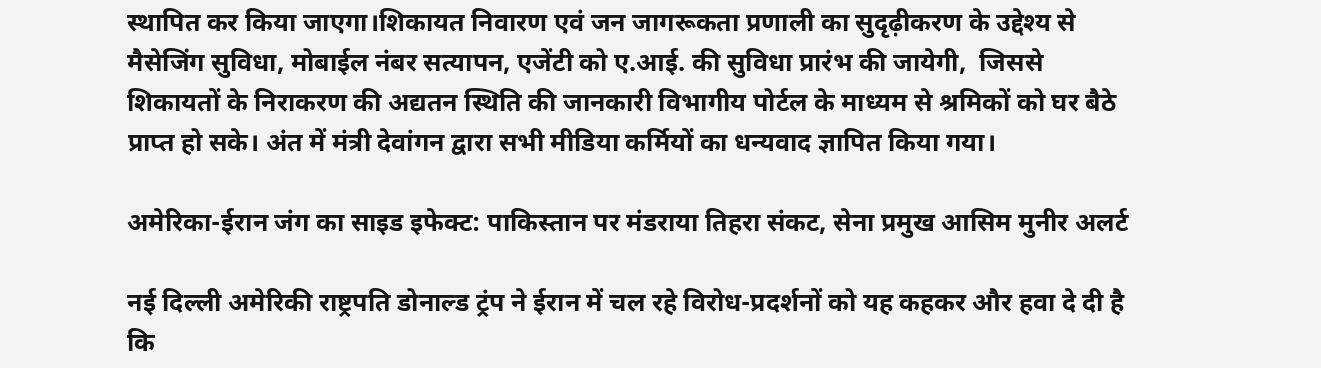स्थापित कर किया जाएगा।शिकायत निवारण एवं जन जागरूकता प्रणाली का सुदृढ़ीकरण के उद्देश्य से मैसेजिंग सुविधा, मोबाईल नंबर सत्यापन, एजेंटी को ए.आई. की सुविधा प्रारंभ की जायेगी,  जिससे शिकायतों के निराकरण की अद्यतन स्थिति की जानकारी विभागीय पोर्टल के माध्यम से श्रमिकों को घर बैठे प्राप्त हो सके। अंत में मंत्री देवांगन द्वारा सभी मीडिया कर्मियों का धन्यवाद ज्ञापित किया गया।

अमेरिका-ईरान जंग का साइड इफेक्ट: पाकिस्तान पर मंडराया तिहरा संकट, सेना प्रमुख आसिम मुनीर अलर्ट

नई दिल्ली अमेरिकी राष्ट्रपति डोनाल्ड ट्रंप ने ईरान में चल रहे विरोध-प्रदर्शनों को यह कहकर और हवा दे दी है कि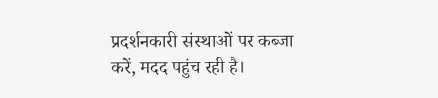प्रदर्शनकारी संस्थाओं पर कब्जा करें, मदद पहुंच रही है।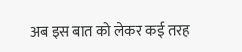अब इस बात को लेकर कई तरह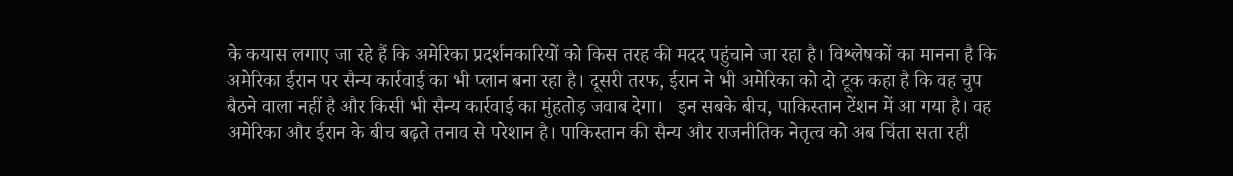के कयास लगाए जा रहे हैं कि अमेरिका प्रदर्शनकारियों को किस तरह की मदद पहुंचाने जा रहा है। विश्लेषकों का मानना है कि अमेरिका ईरान पर सैन्य कार्रवाई का भी प्लान बना रहा है। दूसरी तरफ, ईरान ने भी अमेरिका को दो टूक कहा है कि वह चुप बैठने वाला नहीं है और किसी भी सैन्य कार्रवाई का मुंहतोड़ जवाब देगा।   इन सबके बीच, पाकिस्तान टेंशन में आ गया है। वह अमेरिका और ईरान के बीच बढ़ते तनाव से परेशान है। पाकिस्तान की सैन्य और राजनीतिक नेतृत्व को अब चिंता सता रही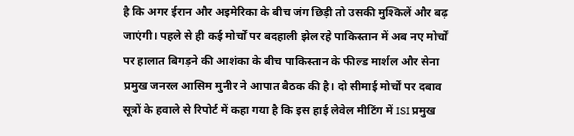है कि अगर ईरान और अइमेरिका के बीच जंग छिड़ी तो उसकी मुश्किलें और बढ़ जाएंगी। पहले से ही कई मोर्चों पर बदहाली झेल रहे पाकिस्तान में अब नए मोर्चों पर हालात बिगड़ने की आशंका के बीच पाकिस्तान के फील्ड मार्शल और सेना प्रमुख जनरल आसिम मुनीर ने आपात बैठक की है। दो सीमाई मोर्चों पर दबाव सूत्रों के हवाले से रिपोर्ट में कहा गया है कि इस हाई लेवेल मीटिंग में ISI प्रमुख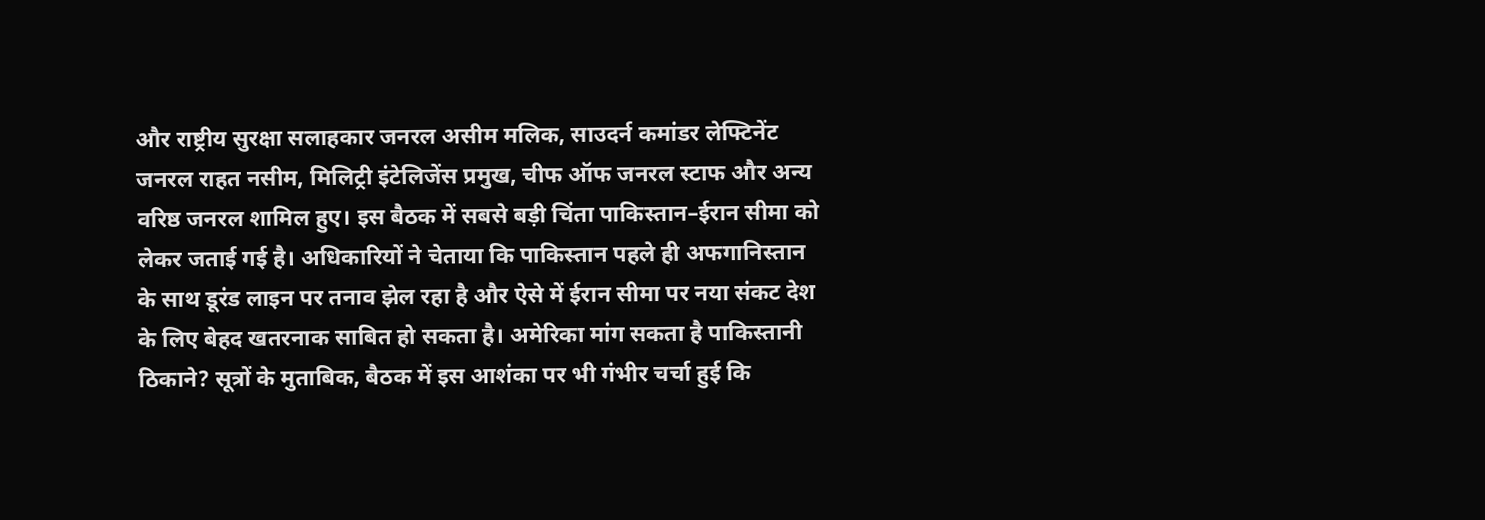और राष्ट्रीय सुरक्षा सलाहकार जनरल असीम मलिक, साउदर्न कमांडर लेफ्टिनेंट जनरल राहत नसीम, मिलिट्री इंटेलिजेंस प्रमुख, चीफ ऑफ जनरल स्टाफ और अन्य वरिष्ठ जनरल शामिल हुए। इस बैठक में सबसे बड़ी चिंता पाकिस्तान–ईरान सीमा को लेकर जताई गई है। अधिकारियों ने चेताया कि पाकिस्तान पहले ही अफगानिस्तान के साथ डूरंड लाइन पर तनाव झेल रहा है और ऐसे में ईरान सीमा पर नया संकट देश के लिए बेहद खतरनाक साबित हो सकता है। अमेरिका मांग सकता है पाकिस्तानी ठिकाने? सूत्रों के मुताबिक, बैठक में इस आशंका पर भी गंभीर चर्चा हुई कि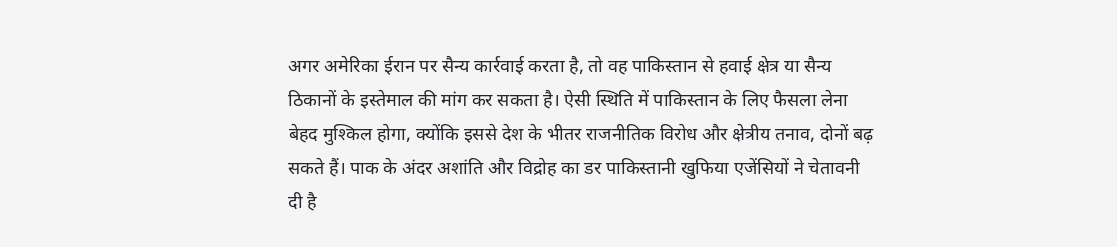अगर अमेरिका ईरान पर सैन्य कार्रवाई करता है, तो वह पाकिस्तान से हवाई क्षेत्र या सैन्य ठिकानों के इस्तेमाल की मांग कर सकता है। ऐसी स्थिति में पाकिस्तान के लिए फैसला लेना बेहद मुश्किल होगा, क्योंकि इससे देश के भीतर राजनीतिक विरोध और क्षेत्रीय तनाव, दोनों बढ़ सकते हैं। पाक के अंदर अशांति और विद्रोह का डर पाकिस्तानी खुफिया एजेंसियों ने चेतावनी दी है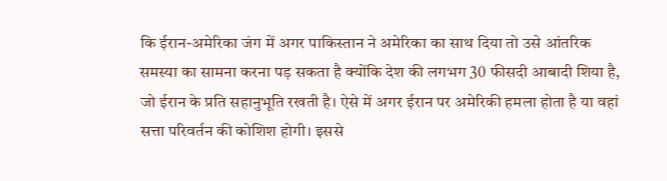कि ईरान-अमेरिका जंग में अगर पाकिस्तान ने अमेरिका का साथ दिया तो उसे आंतरिक समस्या का सामना करना पड़ सकता है क्योंकि देश की लगभग 30 फीसदी आबादी शिया है, जो ईरान के प्रति सहानुभूति रखती है। ऐसे में अगर ईरान पर अमेरिकी हमला होता है या वहां सत्ता परिवर्तन की कोशिश होगी। इससे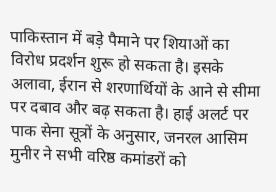पाकिस्तान में बड़े पैमाने पर शियाओं का विरोध प्रदर्शन शुरू हो सकता है। इसके अलावा, ईरान से शरणार्थियों के आने से सीमा पर दबाव और बढ़ सकता है। हाई अलर्ट पर पाक सेना सूत्रों के अनुसार, जनरल आसिम मुनीर ने सभी वरिष्ठ कमांडरों को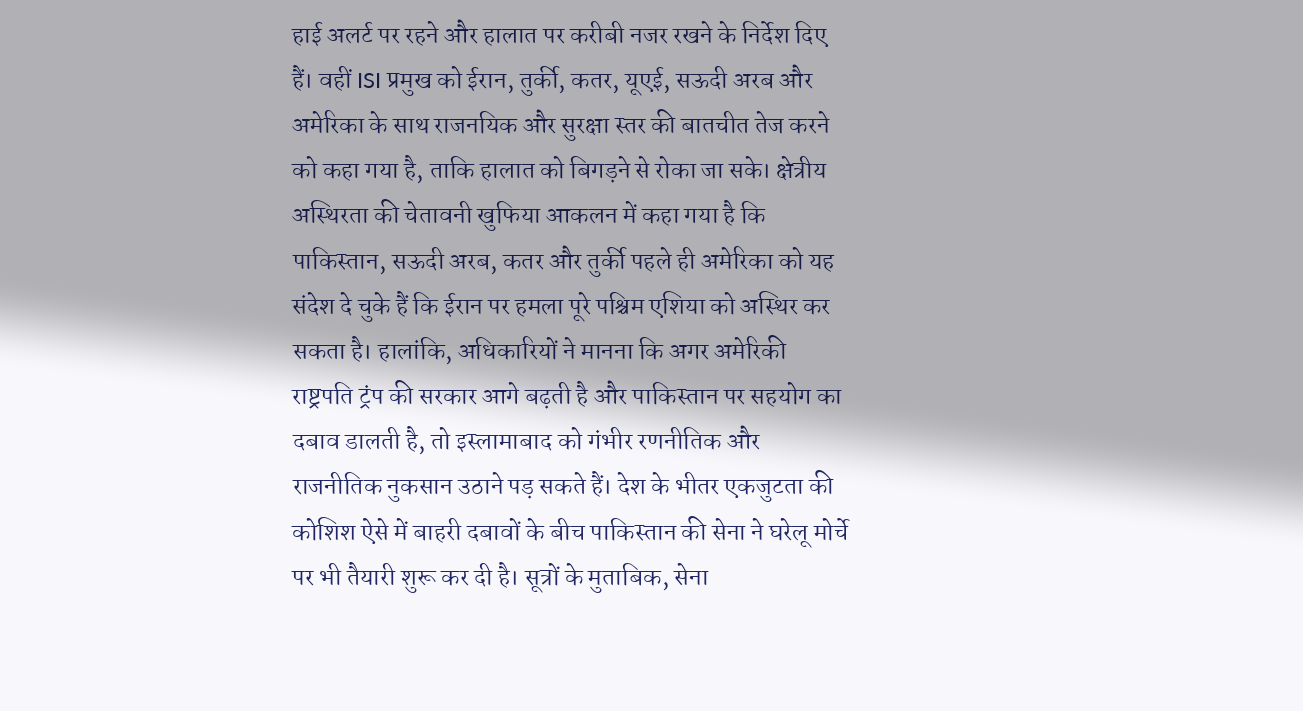हाई अलर्ट पर रहने और हालात पर करीबी नजर रखने के निर्देश दिए हैं। वहीं ISI प्रमुख को ईरान, तुर्की, कतर, यूएई, सऊदी अरब और अमेरिका के साथ राजनयिक और सुरक्षा स्तर की बातचीत तेज करने को कहा गया है, ताकि हालात को बिगड़ने से रोका जा सके। क्षेत्रीय अस्थिरता की चेतावनी खुफिया आकलन में कहा गया है कि पाकिस्तान, सऊदी अरब, कतर और तुर्की पहले ही अमेरिका को यह संदेश दे चुके हैं कि ईरान पर हमला पूरे पश्चिम एशिया को अस्थिर कर सकता है। हालांकि, अधिकारियों ने मानना कि अगर अमेरिकी राष्ट्रपति ट्रंप की सरकार आगे बढ़ती है और पाकिस्तान पर सहयोग का दबाव डालती है, तो इस्लामाबाद को गंभीर रणनीतिक और राजनीतिक नुकसान उठाने पड़ सकते हैं। देश के भीतर एकजुटता की कोशिश ऐसे में बाहरी दबावों के बीच पाकिस्तान की सेना ने घरेलू मोर्चे पर भी तैयारी शुरू कर दी है। सूत्रों के मुताबिक, सेना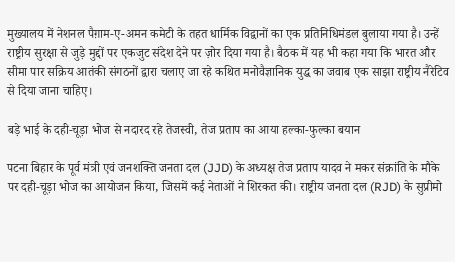मुख्यालय में नेशनल पैग़ाम-ए-अमन कमेटी के तहत धार्मिक विद्वानों का एक प्रतिनिधिमंडल बुलाया गया है। उन्हें राष्ट्रीय सुरक्षा से जुड़े मुद्दों पर एकजुट संदेश देने पर ज़ोर दिया गया है। बैठक में यह भी कहा गया कि भारत और सीमा पार सक्रिय आतंकी संगठनों द्वारा चलाए जा रहे कथित मनोवैज्ञानिक युद्ध का जवाब एक साझा राष्ट्रीय नैरेटिव से दिया जाना चाहिए।

बड़े भाई के दही-चूड़ा भोज से नदारद रहे तेजस्वी, तेज प्रताप का आया हल्का-फुल्का बयान

पटना बिहार के पूर्व मंत्री एवं जनशक्ति जनता दल (JJD) के अध्यक्ष तेज प्रताप यादव ने मकर संक्रांति के मौके पर दही-चूड़ा भोज का आयोजन किया, जिसमें कई नेताओं ने शिरकत की। राष्ट्रीय जनता दल (RJD) के सुप्रीमो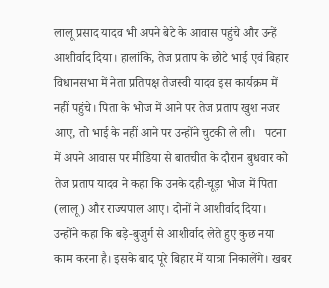लालू प्रसाद यादव भी अपने बेटे के आवास पहुंचे और उन्हें आशीर्वाद दिया। हालांकि, तेज प्रताप के छोटे भाई एवं बिहार विधानसभा में नेता प्रतिपक्ष तेजस्वी यादव इस कार्यक्रम में नहीं पहुंचे। पिता के भोज में आने पर तेज प्रताप खुश नजर आए, तो भाई के नहीं आने पर उन्होंने चुटकी ले ली।   पटना में अपने आवास पर मीडिया से बातचीत के दौरान बुधवार को तेज प्रताप यादव ने कहा कि उनके दही-चूड़ा भोज में पिता (लालू) और राज्यपाल आए। दोनों ने आशीर्वाद दिया। उन्होंने कहा कि बड़े-बुजुर्ग से आशीर्वाद लेते हुए कुछ नया काम करना है। इसके बाद पूरे बिहार में यात्रा निकालेंगे। खबर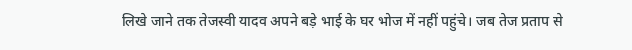लिखे जाने तक तेजस्वी यादव अपने बड़े भाई के घर भोज में नहीं पहुंचे। जब तेज प्रताप से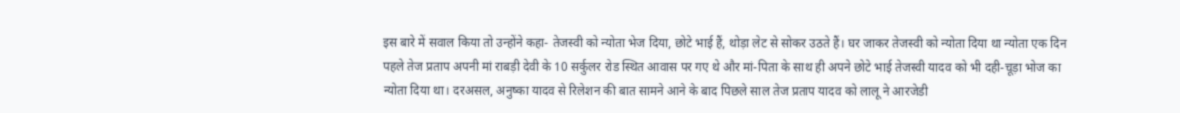इस बारे में सवाल किया तो उन्होंने कहा- तेजस्वी को न्योता भेज दिया, छोटे भाई हैं, थोड़ा लेट से सोकर उठते हैं। घर जाकर तेजस्वी को न्योता दिया था न्योता एक दिन पहले तेज प्रताप अपनी मां राबड़ी देवी के 10 सर्कुलर रोड स्थित आवास पर गए थे और मां-पिता के साथ ही अपने छोटे भाई तेजस्वी यादव को भी दही-चूड़ा भोज का न्योता दिया था। दरअसल, अनुष्का यादव से रिलेशन की बात सामने आने के बाद पिछले साल तेज प्रताप यादव को लालू ने आरजेडी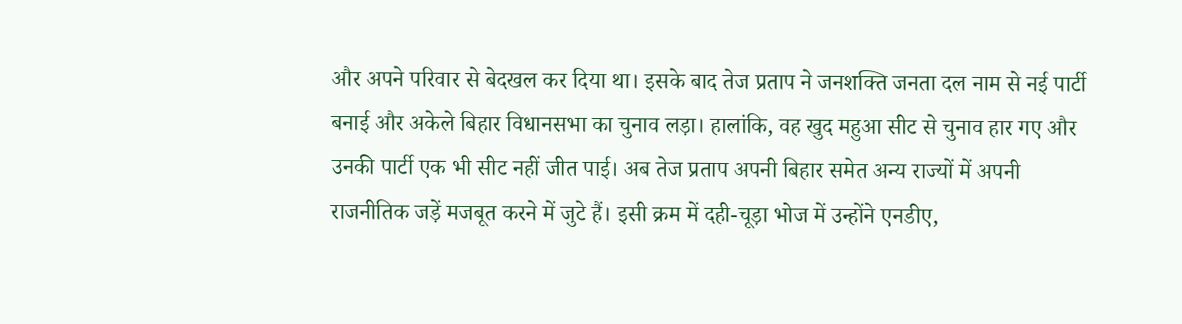और अपने परिवार से बेदखल कर दिया था। इसके बाद तेज प्रताप ने जनशक्ति जनता दल नाम से नई पार्टी बनाई और अकेले बिहार विधानसभा का चुनाव लड़ा। हालांकि, वह खुद महुआ सीट से चुनाव हार गए और उनकी पार्टी एक भी सीट नहीं जीत पाई। अब तेज प्रताप अपनी बिहार समेत अन्य राज्यों में अपनी राजनीतिक जड़ें मजबूत करने में जुटे हैं। इसी क्रम में दही-चूड़ा भोज में उन्होंने एनडीए,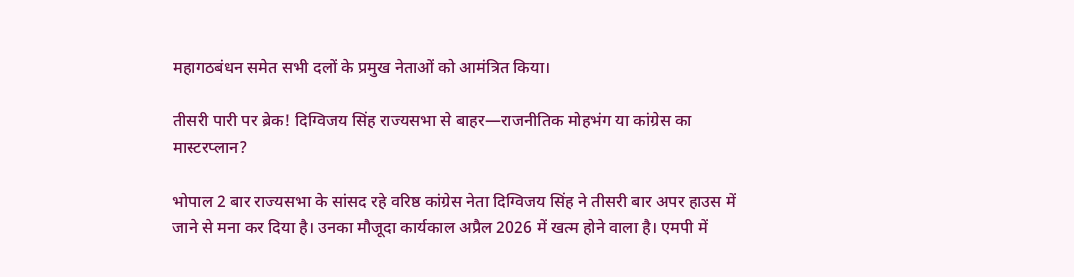महागठबंधन समेत सभी दलों के प्रमुख नेताओं को आमंत्रित किया।

तीसरी पारी पर ब्रेक! दिग्विजय सिंह राज्यसभा से बाहर—राजनीतिक मोहभंग या कांग्रेस का मास्टरप्लान?

भोपाल 2 बार राज्यसभा के सांसद रहे वरिष्ठ कांग्रेस नेता दिग्विजय सिंह ने तीसरी बार अपर हाउस में जाने से मना कर दिया है। उनका मौजूदा कार्यकाल अप्रैल 2026 में खत्म होने वाला है। एमपी में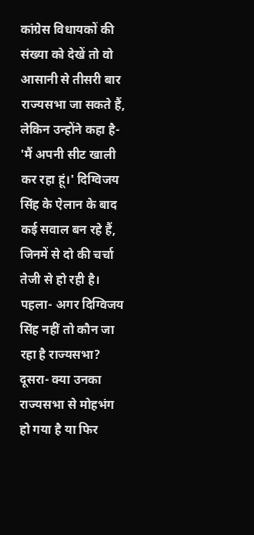कांग्रेस विधायकों की संख्या को देखें तो वो आसानी से तीसरी बार राज्यसभा जा सकते हैं, लेकिन उन्होंने कहा है- 'मैं अपनी सीट खाली कर रहा हूं।' दिग्विजय सिंह के ऐलान के बाद कई सवाल बन रहे हैं, जिनमें से दो की चर्चा तेजी से हो रही है। पहला- अगर दिग्विजय सिंह नहीं तो कौन जा रहा है राज्यसभा? दूसरा- क्या उनका राज्यसभा से मोहभंग हो गया है या फिर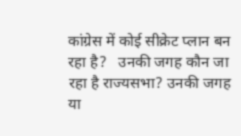कांग्रेस में कोई सीक्रेट प्लान बन रहा है?   उनकी जगह कौन जा रहा है राज्यसभा? उनकी जगह या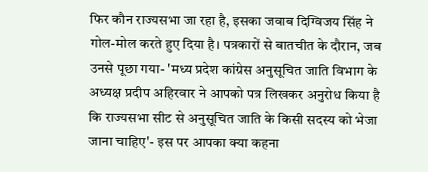फिर कौन राज्यसभा जा रहा है, इसका जवाब दिग्विजय सिंह ने गोल-मोल करते हुए दिया है। पत्रकारों से बातचीत के दौरान, जब उनसे पूछा गया- 'मध्य प्रदेश कांग्रेस अनुसूचित जाति विभाग के अध्यक्ष प्रदीप अहिरवार ने आपको पत्र लिखकर अनुरोध किया है कि राज्यसभा सीट से अनुसूचित जाति के किसी सदस्य को भेजा जाना चाहिए'- इस पर आपका क्या कहना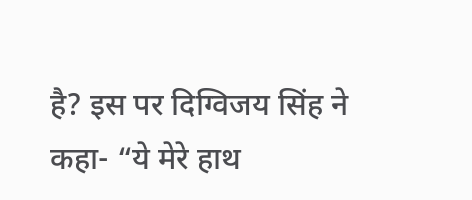है? इस पर दिग्विजय सिंह ने कहा- “ये मेरे हाथ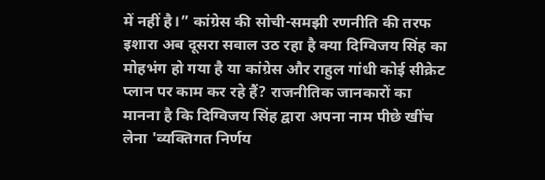में नहीं है।” कांग्रेस की सोची-समझी रणनीति की तरफ इशारा अब दूसरा सवाल उठ रहा है क्या दिग्विजय सिंह का मोहभंग हो गया है या कांग्रेस और राहुल गांधी कोई सीक्रेट प्लान पर काम कर रहे हैं? राजनीतिक जानकारों का मानना है कि दिग्विजय सिंह द्वारा अपना नाम पीछे खींच लेना 'व्यक्तिगत निर्णय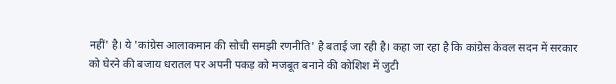नहीं' है। ये 'कांग्रेस आलाकमान की सोची समझी रणनीति' है बताई जा रही है। कहा जा रहा है कि कांग्रेस केवल सदन में सरकार को घेरने की बजाय धरातल पर अपनी पकड़ को मजबूत बनाने की कोशिश में जुटी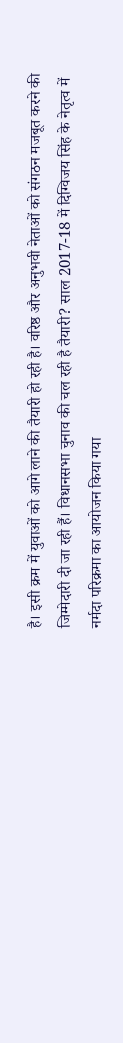है। इसी क्रम में युवाओं को आगे लाने की तैयारी हो रही है। वरिष्ठ और अनुभवी नेताओं को संगठन मजबूत करने की जिम्मेदारी दी जा रही हैं। विधानसभा चुनाव की चल रही है तैयारी? साल 2017-18 में दिग्विजय सिंह के नेतृत्व में नर्मदा परिक्रमा का आयोजन किया गया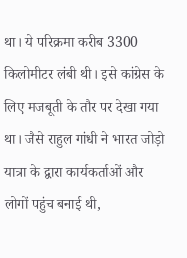था। ये परिक्रमा करीब 3300 किलोमीटर लंबी थी। इसे कांग्रेस के लिए मजबूती के तौर पर देखा गया था। जैसे राहुल गांधी ने भारत जोड़ो यात्रा के द्वारा कार्यकर्ताओं और लोगों पहुंच बनाई थी,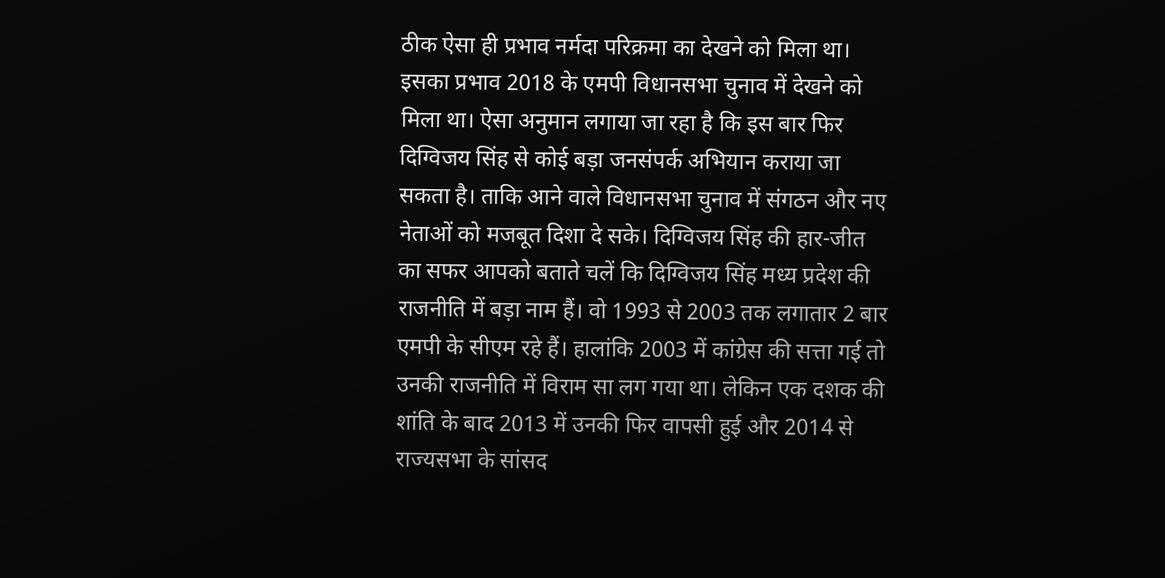ठीक ऐसा ही प्रभाव नर्मदा परिक्रमा का देखने को मिला था। इसका प्रभाव 2018 के एमपी विधानसभा चुनाव में देखने को मिला था। ऐसा अनुमान लगाया जा रहा है कि इस बार फिर दिग्विजय सिंह से कोई बड़ा जनसंपर्क अभियान कराया जा सकता है। ताकि आने वाले विधानसभा चुनाव में संगठन और नए नेताओं को मजबूत दिशा दे सके। दिग्विजय सिंह की हार-जीत का सफर आपको बताते चलें कि दिग्विजय सिंह मध्य प्रदेश की राजनीति में बड़ा नाम हैं। वो 1993 से 2003 तक लगातार 2 बार एमपी के सीएम रहे हैं। हालांकि 2003 में कांग्रेस की सत्ता गई तो उनकी राजनीति में विराम सा लग गया था। लेकिन एक दशक की शांति के बाद 2013 में उनकी फिर वापसी हुई और 2014 से राज्यसभा के सांसद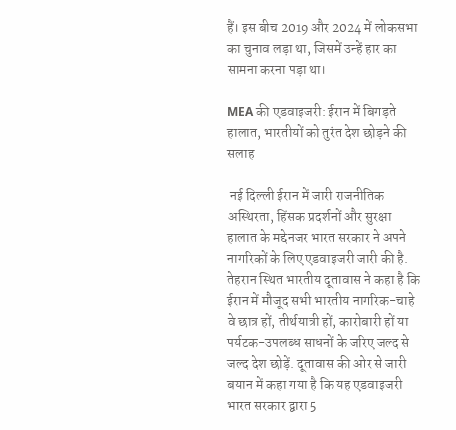हैं। इस बीच 2019 और 2024 में लोकसभा का चुनाव लड़ा था, जिसमें उन्हें हार का सामना करना पड़ा था।

MEA की एडवाइजरी: ईरान में बिगड़ते हालात, भारतीयों को तुरंत देश छोड़ने की सलाह

 नई दिल्ली ईरान में जारी राजनीतिक अस्थिरता, हिंसक प्रदर्शनों और सुरक्षा हालात के मद्देनजर भारत सरकार ने अपने नागरिकों के लिए एडवाइजरी जारी की है. तेहरान स्थित भारतीय दूतावास ने कहा है कि ईरान में मौजूद सभी भारतीय नागरिक-चाहे वे छात्र हों, तीर्थयात्री हों, कारोबारी हों या पर्यटक-उपलब्ध साधनों के जरिए जल्द से जल्द देश छोड़ें. दूतावास की ओर से जारी बयान में कहा गया है कि यह एडवाइजरी भारत सरकार द्वारा 5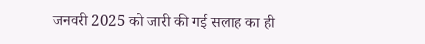जनवरी 2025 को जारी की गई सलाह का ही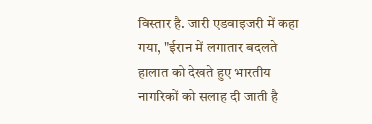विस्तार है. जारी एडवाइजरी में कहा गया, "ईरान में लगातार बदलते हालात को देखते हुए भारतीय नागरिकों को सलाह दी जाती है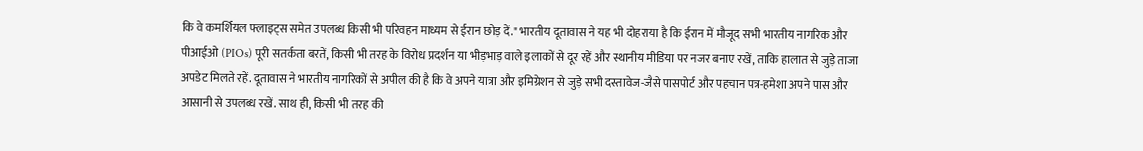कि वे कमर्शियल फ्लाइट्स समेत उपलब्ध किसी भी परिवहन माध्यम से ईरान छोड़ दें." भारतीय दूतावास ने यह भी दोहराया है कि ईरान में मौजूद सभी भारतीय नागरिक और पीआईओ (PIOs) पूरी सतर्कता बरतें, किसी भी तरह के विरोध प्रदर्शन या भीड़भाड़ वाले इलाकों से दूर रहें और स्थानीय मीडिया पर नजर बनाए रखें, ताकि हालात से जुड़े ताजा अपडेट मिलते रहें. दूतावास ने भारतीय नागरिकों से अपील की है कि वे अपने यात्रा और इमिग्रेशन से जुड़े सभी दस्तावेज-जैसे पासपोर्ट और पहचान पत्र-हमेशा अपने पास और आसानी से उपलब्ध रखें. साथ ही, किसी भी तरह की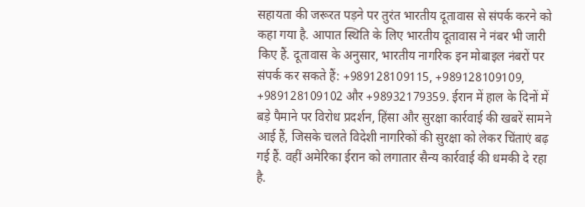सहायता की जरूरत पड़ने पर तुरंत भारतीय दूतावास से संपर्क करने को कहा गया है. आपात स्थिति के लिए भारतीय दूतावास ने नंबर भी जारी किए हैं. दूतावास के अनुसार, भारतीय नागरिक इन मोबाइल नंबरों पर संपर्क कर सकते हैं: +989128109115, +989128109109, +989128109102 और +98932179359. ईरान में हाल के दिनों में बड़े पैमाने पर विरोध प्रदर्शन, हिंसा और सुरक्षा कार्रवाई की खबरें सामने आई हैं, जिसके चलते विदेशी नागरिकों की सुरक्षा को लेकर चिंताएं बढ़ गई हैं. वहीं अमेरिका ईरान को लगातार सैन्य कार्रवाई की धमकी दे रहा है.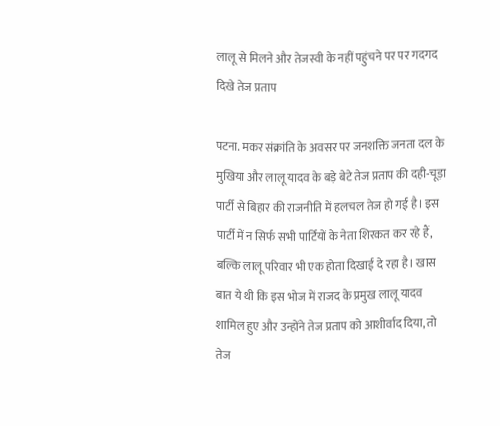लालू से मिलने और तेजस्वी के नहीं पहुंचने पर पर गदगद दिखे तेज प्रताप

पटना. मकर संक्रांति के अवसर पर जनशक्ति जनता दल के मुखिया और लालू यादव के बड़े बेटे तेज प्रताप की दही-चूड़ा पार्टी से बिहार की राजनीति में हलचल तेज हो गई है। इस पार्टी में न सिर्फ सभी पार्टियों के नेता शिरकत कर रहे हैं, बल्कि लालू परिवार भी एक होता दिखाई दे रहा है। खास बात ये थी कि इस भोज में राजद के प्रमुख लालू यादव शामिल हुए और उन्होंने तेज प्रताप को आशीर्वाद दिया, तो तेज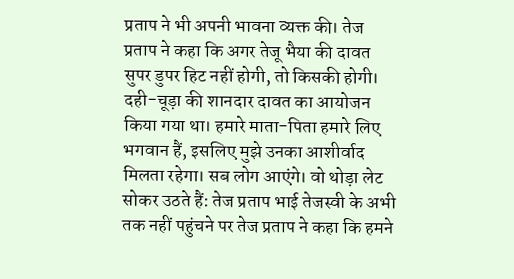प्रताप ने भी अपनी भावना व्यक्त की। तेज प्रताप ने कहा कि अगर तेजू भैया की दावत सुपर डुपर हिट नहीं होगी, तो किसकी होगी। दही-चूड़ा की शानदार दावत का आयोजन किया गया था। हमारे माता-पिता हमारे लिए भगवान हैं, इसलिए मुझे उनका आशीर्वाद मिलता रहेगा। सब लोग आएंगे। वो थोड़ा लेट सोकर उठते हैं: तेज प्रताप भाई तेजस्वी के अभी तक नहीं पहुंचने पर तेज प्रताप ने कहा कि हमने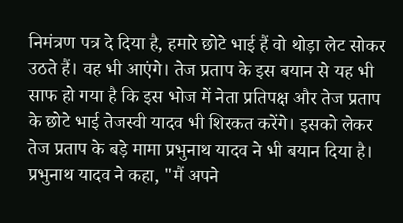निमंत्रण पत्र दे दिया है, हमारे छोटे भाई हैं वो थोड़ा लेट सोकर उठते हैं। वह भी आएंगे। तेज प्रताप के इस बयान से यह भी साफ हो गया है कि इस भोज में नेता प्रतिपक्ष और तेज प्रताप के छोटे भाई तेजस्वी यादव भी शिरकत करेंगे। इसको लेकर तेज प्रताप के बड़े मामा प्रभुनाथ यादव ने भी बयान दिया है। प्रभुनाथ यादव ने कहा, "मैं अपने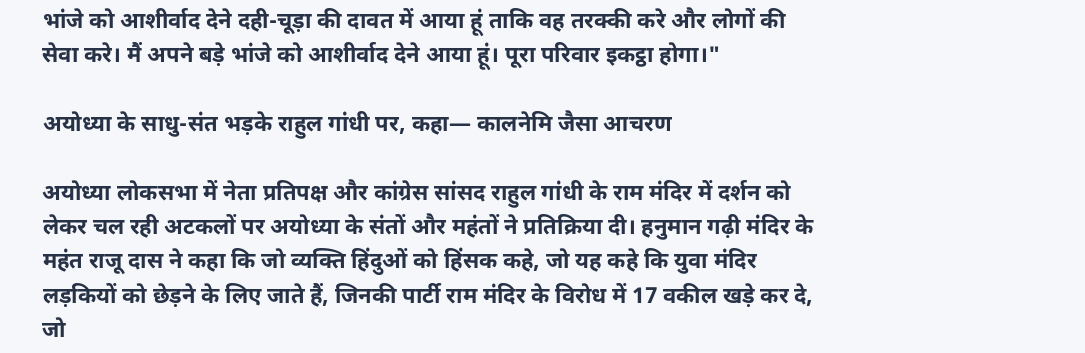भांजे को आशीर्वाद देने दही-चूड़ा की दावत में आया हूं ताकि वह तरक्की करे और लोगों की सेवा करे। मैं अपने बड़े भांजे को आशीर्वाद देने आया हूं। पूरा परिवार इकट्ठा होगा।"

अयोध्या के साधु-संत भड़के राहुल गांधी पर, कहा— कालनेमि जैसा आचरण

अयोध्या लोकसभा में नेता प्रतिपक्ष और कांग्रेस सांसद राहुल गांधी के राम मंदिर में दर्शन को लेकर चल रही अटकलों पर अयोध्या के संतों और महंतों ने प्रतिक्रिया दी। हनुमान गढ़ी मंदिर के महंत राजू दास ने कहा कि जो व्यक्ति हिंदुओं को हिंसक कहे, जो यह कहे कि युवा मंदिर लड़कियों को छेड़ने के लिए जाते हैं, जिनकी पार्टी राम मंदिर के विरोध में 17 वकील खड़े कर दे, जो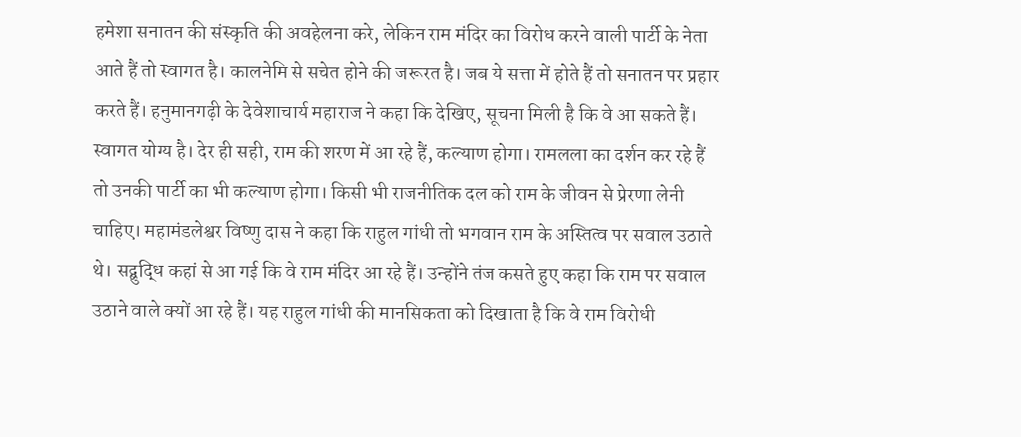हमेशा सनातन की संस्कृति की अवहेलना करे, लेकिन राम मंदिर का विरोध करने वाली पार्टी के नेता आते हैं तो स्वागत है। कालनेमि से सचेत होने की जरूरत है। जब ये सत्ता में होते हैं तो सनातन पर प्रहार करते हैं। हनुमानगढ़ी के देवेशाचार्य महाराज ने कहा कि देखिए, सूचना मिली है कि वे आ सकते हैं। स्वागत योग्य है। देर ही सही, राम की शरण में आ रहे हैं, कल्याण होगा। रामलला का दर्शन कर रहे हैं तो उनकी पार्टी का भी कल्याण होगा। किसी भी राजनीतिक दल को राम के जीवन से प्रेरणा लेनी चाहिए। महामंडलेश्वर विष्णु दास ने कहा कि राहुल गांधी तो भगवान राम के अस्तित्व पर सवाल उठाते थे। सद्बुद्धि कहां से आ गई कि वे राम मंदिर आ रहे हैं। उन्होंने तंज कसते हुए कहा कि राम पर सवाल उठाने वाले क्यों आ रहे हैं। यह राहुल गांधी की मानसिकता को दिखाता है कि वे राम विरोधी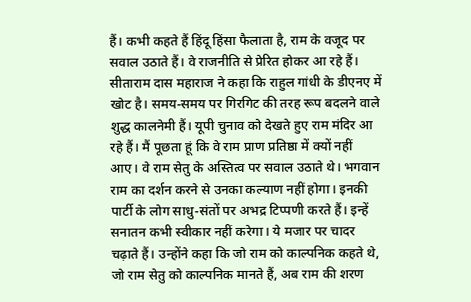हैं। कभी कहते हैं हिंदू हिंसा फैलाता है, राम के वजूद पर सवाल उठाते हैं। वे राजनीति से प्रेरित होकर आ रहे हैं। सीताराम दास महाराज ने कहा कि राहुल गांधी के डीएनए में खोट है। समय-समय पर गिरगिट की तरह रूप बदलने वाले शुद्ध कालनेमी हैं। यूपी चुनाव को देखते हुए राम मंदिर आ रहे हैं। मैं पूछता हूं कि वे राम प्राण प्रतिष्ठा में क्यों नहीं आए। वे राम सेतु के अस्तित्व पर सवाल उठाते थे। भगवान राम का दर्शन करने से उनका कल्याण नहीं होगा। इनकी पार्टी के लोग साधु-संतों पर अभद्र टिप्पणी करते हैं। इन्हें सनातन कभी स्वीकार नहीं करेगा। ये मजार पर चादर चढ़ाते हैं। उन्होंने कहा कि जो राम को काल्पनिक कहते थे, जो राम सेतु को काल्पनिक मानते हैं, अब राम की शरण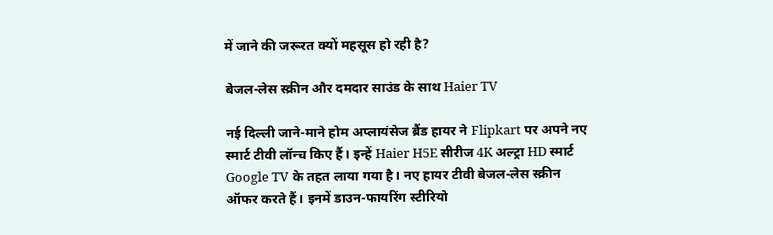में जाने की जरूरत क्यों महसूस हो रही है?

बेजल-लेस स्क्रीन और दमदार साउंड के साथ Haier TV

नई दिल्ली जाने-माने होम अप्‍लायंसेज ब्रैंड हायर ने Flipkart पर अपने नए स्‍मार्ट टीवी लॉन्‍च किए हैं। इन्‍हें Haier H5E सीरीज 4K अल्‍ट्रा HD स्‍मार्ट Google TV के तहत लाया गया है। नए हायर टीवी बेजल-लेस स्‍क्रीन ऑफर करते हैं। इनमें डाउन-फायरिंग स्टीरियो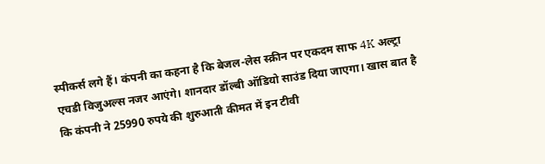स्पीकर्स लगे हैं। कंपनी का कहना है कि बेजल-लेस स्‍क्रीन पर एकदम साफ 4K अल्‍ट्रा एचडी विजुअल्‍स नजर आएंगे। शानदार डॉल्‍बी ऑडियो साउंड दिया जाएगा। खास बात है कि कंपनी ने 25990 रुपये की शुरुआती कीमत में इन टीवी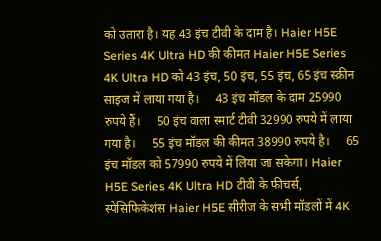को उतारा है। यह 43 इंच टीवी के दाम है। Haier H5E Series 4K Ultra HD की कीमत Haier H5E Series 4K Ultra HD को 43 इंच, 50 इंच, 55 इंच, 65 इंच स्‍क्रीन साइज में लाया गया है।     43 इंच मॉडल के दाम 25990 रुपये हैं।     50 इंच वाला स्‍मार्ट टीवी 32990 रुपये में लाया गया है।     55 इंच मॉडल की कीमत 38990 रुपये है।     65 इंच मॉडल को 57990 रुपये में लिया जा सकेगा। Haier H5E Series 4K Ultra HD टीवी के फीचर्स, स्‍पेसिफ‍िकेशंस Haier H5E सीरीज के सभी मॉडलों में 4K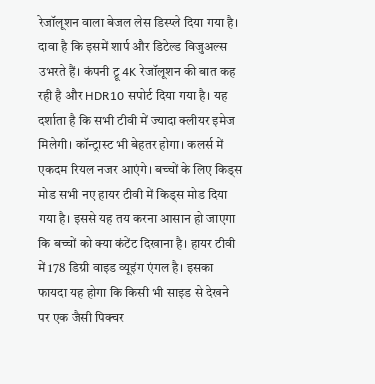रेजॉलूशन वाला बेजल लेस डिस्‍प्‍ले दिया गया है। दावा है कि इसमें शार्प और डिटेल्‍ड विजुअल्‍स उभरते हैं। कंपनी ट्रू 4K रेजॉलूशन की बात कह रही है और HDR10 सपोर्ट दिया गया है। यह दर्शाता है कि सभी टीवी में ज्‍यादा क्‍लीयर इमेज मिलेगी। कॉन्‍ट्रास्‍ट भी बेहतर होगा। कलर्स में एकदम रियल नजर आएंगे। बच्‍चों के लिए किड्स मोड सभी नए हायर टीवी में किड्स मोड दिया गया है। इससे यह तय करना आसान हो जाएगा कि बच्‍चों को क्‍या कंटेंट दिखाना है। हायर टीवी में 178 डिग्री वाइड व्‍यूइंग एंगल है। इसका फायदा यह होगा कि किसी भी साइड से देखने पर एक जैसी पिक्‍चर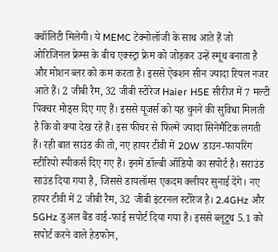क्‍वॉलिटी मिलेगी। ये MEMC टेक्‍नोलॉजी के साथ आते हैं जो ओरिजिनल फ्रेम्‍स के बीच एक्‍स्‍ट्रा फ्रेम को जोड़कर उन्‍हें स्‍मूथ बनाता है और मोशन ब्‍लर को कम करता है। इससे ऐक्‍शन सीन ज्‍यादा रियल नजर आते हैं। 2 जीबी रैम, 32 जीबी स्‍टोरेज Haier H5E सीरीज में 7 मल्टी पिक्चर मोड्स दिए गए हैं। इससे यूजर्स को यह चुनने की सुविधा मिलती है कि वो क्या देख रहे हैं। इस फीचर से फिल्में ज्‍यादा सिनेमैटिक लगती हैं। रही बात साउंड की तो, नए हायर टीवी में 20W डाउन-फायरिंग स्‍टीरियो स्‍पीकर्स दिए गए हैं। इनमें डॉल्‍बी ऑड‍ियो का सपोर्ट है। सराउंड साउंड दिया गया है, जिससे डायलॉग्‍स एकदम क्‍लीयर सुनाई देंगे। नए हायर टीवी में 2 जीबी रैम, 32 जीबी इंटरनल स्‍टोरेज है। 2.4GHz और 5GHz डुअल बैंड वाई-फाई सपोर्ट दिया गया है। इससे ब्लूटूथ 5.1 को सपोर्ट करने वाले हेडफोन,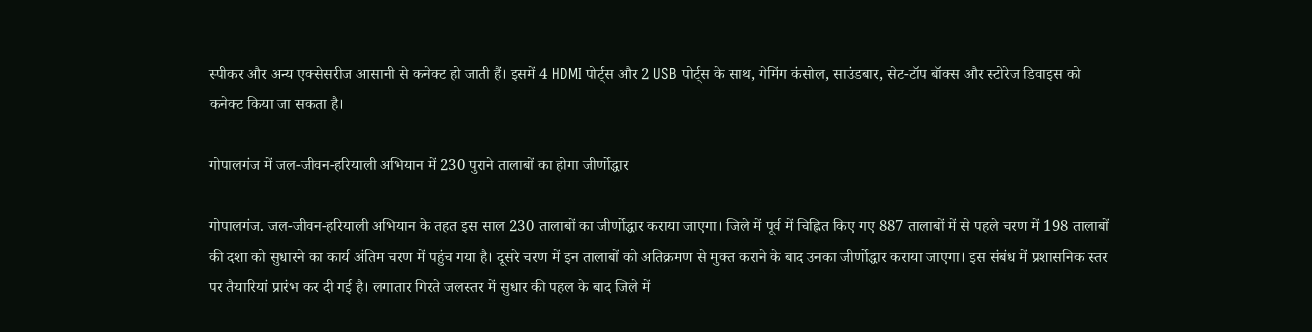स्पीकर और अन्य एक्सेसरीज आसानी से कनेक्‍ट हो जाती हैं। इसमें 4 HDMI पोर्ट्स और 2 USB पोर्ट्स के साथ, गेमिंग कंसोल, साउंडबार, सेट-टॉप बॉक्स और स्टोरेज डिवाइस को कनेक्ट किया जा सकता है।

गोपालगंज में जल-जीवन-हरियाली अभियान में 230 पुराने तालाबों का होगा जीर्णोद्धार

गोपालगंज. जल-जीवन-हरियाली अभियान के तहत इस साल 230 तालाबों का जीर्णोद्धार कराया जाएगा। जिले में पूर्व में चिह्नित किए गए 887 तालाबों में से पहले चरण में 198 तालाबों की दशा को सुधारने का कार्य अंतिम चरण में पहुंच गया है। दूसरे चरण में इन तालाबों को अतिक्रमण से मुक्त कराने के बाद उनका जीर्णोद्धार कराया जाएगा। इस संबंध में प्रशासनिक स्तर पर तैयारियां प्रारंभ कर दी गई है। लगातार गिरते जलस्तर में सुधार की पहल के बाद जिले में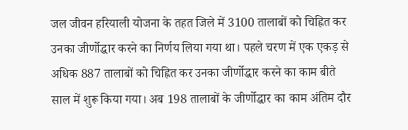जल जीवन हरियाली योजना के तहत जिले में 3100 तालाबों को चिह्नित कर उनका जीर्णोद्धार करने का निर्णय लिया गया था। पहले चरण में एक एकड़ से अधिक 887 तालाबों को चिह्नित कर उनका जीर्णोद्धार करने का काम बीते साल में शुरू किया गया। अब 198 तालाबों के जीर्णोद्धार का काम अंतिम दौर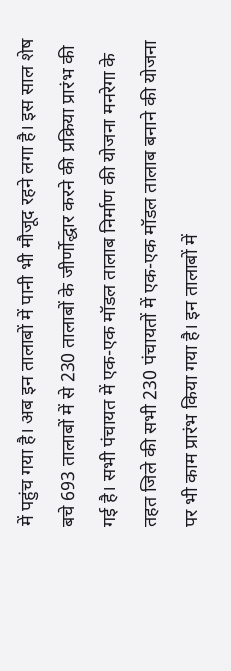में पहुंच गया है। अब इन तालाबों में पानी भी मौजूद रहने लगा है। इस साल शेष बचे 693 तालाबों में से 230 तालाबों के जीर्णोद्धार करने की प्रक्रिया प्रारंभ की गई है। सभी पंचायत में एक-एक मॉडल तालाब निर्माण की योजना मनरेगा के तहत जिले की सभी 230 पंचायतों में एक-एक मॉडल तालाब बनाने की योजना पर भी काम प्रारंभ किया गया है। इन तालाबों में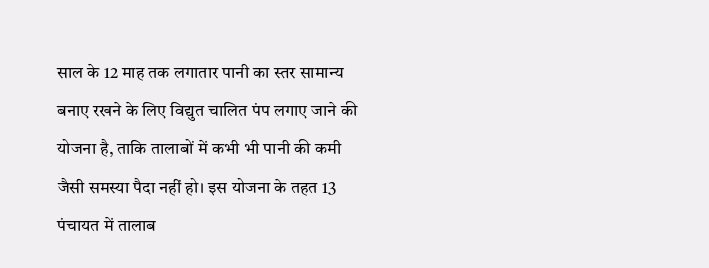साल के 12 माह तक लगातार पानी का स्तर सामान्य बनाए रखने के लिए विद्युत चालित पंप लगाए जाने की योजना है, ताकि तालाबों में कभी भी पानी की कमी जैसी समस्या पैदा नहीं हो। इस योजना के तहत 13 पंचायत में तालाब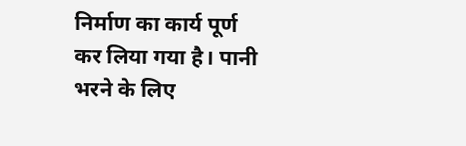निर्माण का कार्य पूर्ण कर लिया गया है। पानी भरने के लिए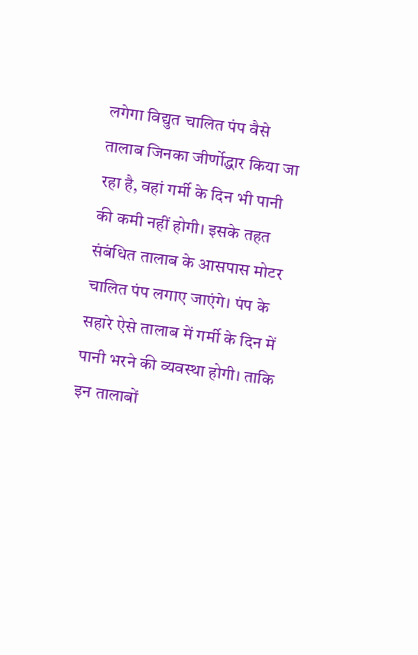लगेगा विद्युत चालित पंप वैसे तालाब जिनका जीर्णोद्धार किया जा रहा है, वहां गर्मी के दिन भी पानी की कमी नहीं होगी। इसके तहत संबंधित तालाब के आसपास मोटर चालित पंप लगाए जाएंगे। पंप के सहारे ऐसे तालाब में गर्मी के दिन में पानी भरने की व्यवस्था होगी। ताकि इन तालाबों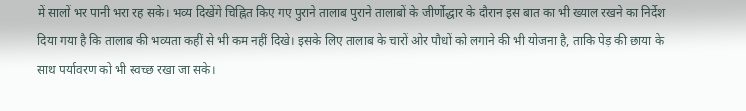में सालों भर पानी भरा रह सके। भव्य दिखेंगे चिह्नित किए गए पुराने तालाब पुराने तालाबों के जीर्णोद्धार के दौरान इस बात का भी ख्याल रखने का निर्देश दिया गया है कि तालाब की भव्यता कहीं से भी कम नहीं दिखे। इसके लिए तालाब के चारों ओर पौधों को लगाने की भी योजना है, ताकि पेड़ की छाया के साथ पर्यावरण को भी स्वच्छ रखा जा सके।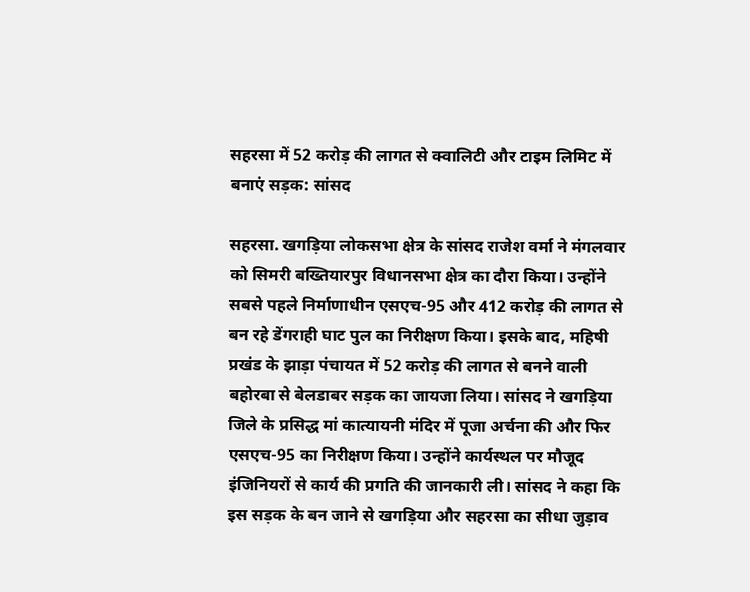सहरसा में 52 करोड़ की लागत से क्वालिटी और टाइम लिमिट में बनाएं सड़क: सांसद

सहरसा. खगड़िया लोकसभा क्षेत्र के सांसद राजेश वर्मा ने मंगलवार को सिमरी बख्तियारपुर विधानसभा क्षेत्र का दौरा किया। उन्होंने सबसे पहले निर्माणाधीन एसएच-95 और 412 करोड़ की लागत से बन रहे डेंगराही घाट पुल का निरीक्षण किया। इसके बाद, महिषी प्रखंड के झाड़ा पंचायत में 52 करोड़ की लागत से बनने वाली बहोरबा से बेलडाबर सड़क का जायजा लिया। सांसद ने खगड़िया जिले के प्रसिद्ध मां कात्यायनी मंदिर में पूजा अर्चना की और फिर एसएच-95 का निरीक्षण किया। उन्होंने कार्यस्थल पर मौजूद इंजिनियरों से कार्य की प्रगति की जानकारी ली। सांसद ने कहा कि इस सड़क के बन जाने से खगड़िया और सहरसा का सीधा जुड़ाव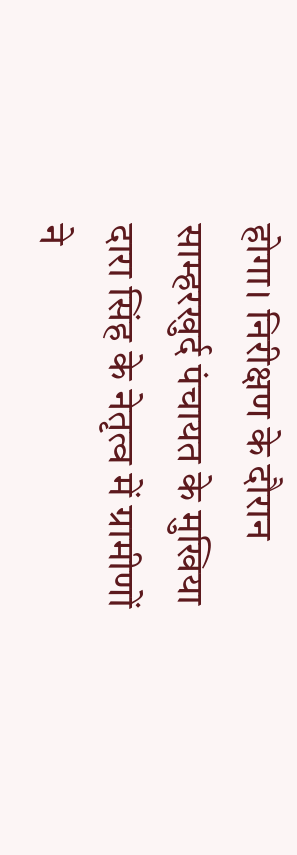होगा। निरीक्षण के दौरान साम्हरखुर्द पंचायत के मुखिया दारा सिंह के नेतृत्व में ग्रामीणों ने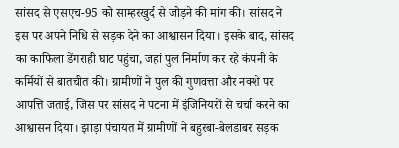सांसद से एसएच-95 को साम्हरखुर्द से जोड़ने की मांग की। सांसद ने इस पर अपने निधि से सड़क देने का आश्वासन दिया। इसके बाद, सांसद का काफिला डेंगराही घाट पहुंचा, जहां पुल निर्माण कर रहे कंपनी के कर्मियों से बातचीत की। ग्रामीणों ने पुल की गुणवत्ता और नक्शे पर आपत्ति जताई, जिस पर सांसद ने पटना में इंजिनियरों से चर्चा करने का आश्वासन दिया। झाड़ा पंचायत में ग्रामीणों ने बहुरबा-बेलडाबर सड़क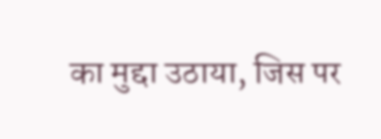का मुद्दा उठाया, जिस पर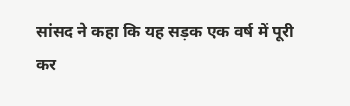सांसद ने कहा कि यह सड़क एक वर्ष में पूरी कर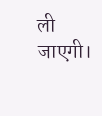ली जाएगी।